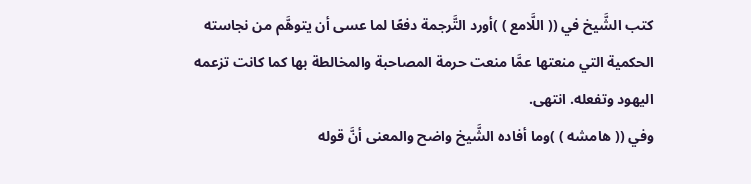كتب الشَّيخ في (( اللَّامع ) )أورد التَّرجمة دفعًا لما عسى أن يتوهَّم من نجاسته الحكمية التي منعتها عمَّا منعت حرمة المصاحبة والمخالطة بها كما كانت تزعمه اليهود وتفعله. انتهى.
وفي (( هامشه ) )وما أفاده الشَّيخ واضح والمعنى أنَّ قوله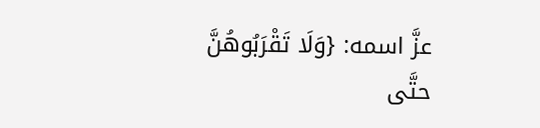عزَّ اسمه: {وَلَا تَقْرَبُوهُنَّ حتَّى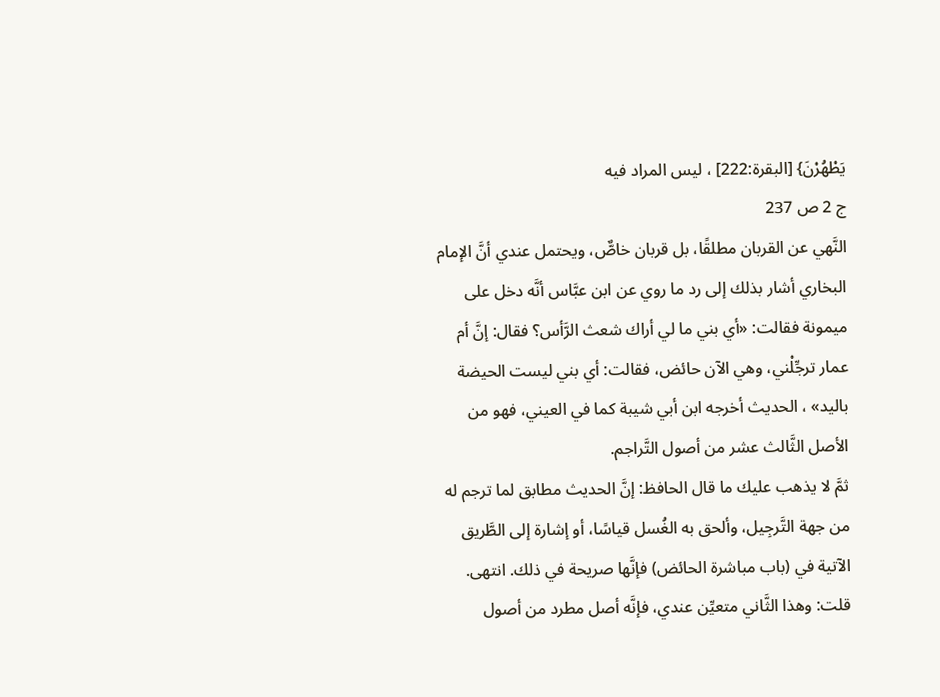يَطْهُرْنَ} [البقرة:222] ، ليس المراد فيه
ج 2 ص 237
النَّهي عن القربان مطلقًا، بل قربان خاصٌّ، ويحتمل عندي أنَّ الإمام البخاري أشار بذلك إلى رد ما روي عن ابن عبَّاس أنَّه دخل على ميمونة فقالت: «أي بني ما لي أراك شعث الرَّأس؟ فقال: إنَّ أم عمار ترجِّلْني، وهي الآن حائض، فقالت: أي بني ليست الحيضة باليد» ، الحديث أخرجه ابن أبي شيبة كما في العيني، فهو من الأصل الثَّالث عشر من أصول التَّراجم.
ثمَّ لا يذهب عليك ما قال الحافظ: إنَّ الحديث مطابق لما ترجم له من جهة التَّرجِيل، وألحق به الغُسل قياسًا، أو إشارة إلى الطَّريق الآتية في (باب مباشرة الحائض) فإنَّها صريحة في ذلك. انتهى.
قلت: وهذا الثَّاني متعيِّن عندي، فإنَّه أصل مطرد من أصول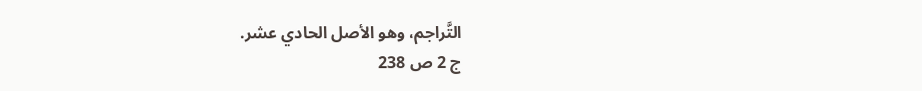التَّراجم، وهو الأصل الحادي عشر.
ج 2 ص 238